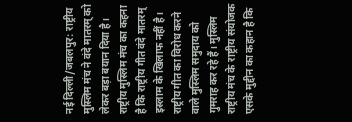नई दिल्ली/जबलपुर: राष्ट्रीय मुस्लिम मंच ने वंदे मातरम् को लेकर बड़ा बयान दिया है। राष्ट्रीय मुस्लिम मंच का कहना है कि राष्ट्रीय गीत वंदे मातरम् इस्लाम के खिलाफ नहीं है। राष्ट्रीय गीत का विरोध करने वाले मुस्लिम समुदाय को गुमराह कर रहे हैं। मुस्लिम राष्ट्रीय मंच के राष्ट्रीय संयोजक एसके मुद्दीन का कहान है कि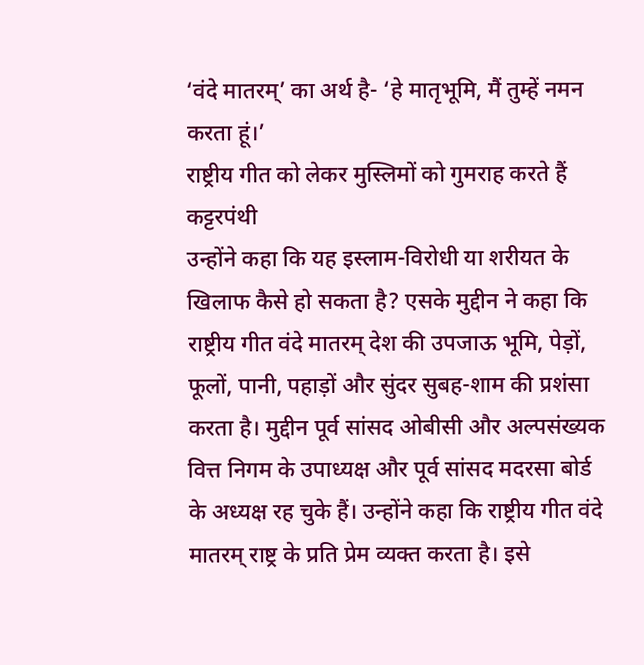‘वंदे मातरम्’ का अर्थ है- ‘हे मातृभूमि, मैं तुम्हें नमन करता हूं।’
राष्ट्रीय गीत को लेकर मुस्लिमों को गुमराह करते हैं कट्टरपंथी
उन्होंने कहा कि यह इस्लाम-विरोधी या शरीयत के खिलाफ कैसे हो सकता है? एसके मुद्दीन ने कहा कि राष्ट्रीय गीत वंदे मातरम् देश की उपजाऊ भूमि, पेड़ों, फूलों, पानी, पहाड़ों और सुंदर सुबह-शाम की प्रशंसा करता है। मुद्दीन पूर्व सांसद ओबीसी और अल्पसंख्यक वित्त निगम के उपाध्यक्ष और पूर्व सांसद मदरसा बोर्ड के अध्यक्ष रह चुके हैं। उन्होंने कहा कि राष्ट्रीय गीत वंदे मातरम् राष्ट्र के प्रति प्रेम व्यक्त करता है। इसे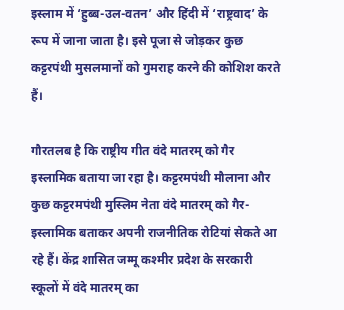इस्लाम में ‘हुब्ब-उल-वतन’ और हिंदी में ‘राष्ट्रवाद’ के रूप में जाना जाता है। इसे पूजा से जोड़कर कुछ कट्टरपंथी मुसलमानों को गुमराह करने की कोशिश करते हैं।

गौरतलब है कि राष्ट्रीय गीत वंदे मातरम् को गैर इस्लामिक बताया जा रहा है। कट्टरमपंथी मौलाना और कुछ कट्टरमपंथी मुस्लिम नेता वंदे मातरम् को गैर-इस्लामिक बताकर अपनी राजनीतिक रोटियां सेकते आ रहे हैं। केंद्र शासित जम्मू कश्मीर प्रदेश के सरकारी स्कूलों में वंदे मातरम् का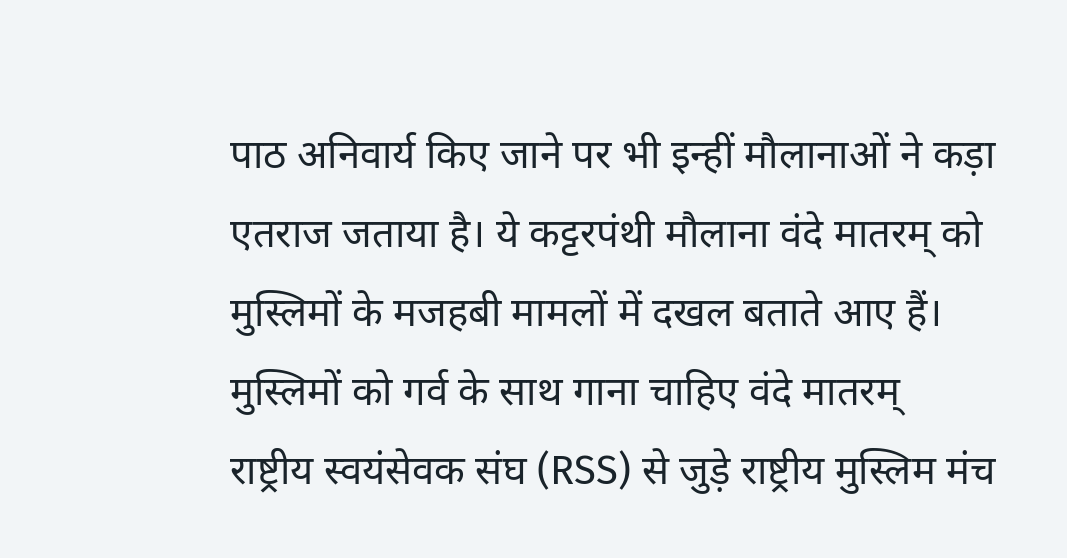पाठ अनिवार्य किए जाने पर भी इन्हीं मौलानाओं ने कड़ा एतराज जताया है। ये कट्टरपंथी मौलाना वंदे मातरम् को मुस्लिमों के मजहबी मामलों में दखल बताते आए हैं।
मुस्लिमों को गर्व के साथ गाना चाहिए वंदे मातरम्
राष्ट्रीय स्वयंसेवक संघ (RSS) से जुड़े राष्ट्रीय मुस्लिम मंच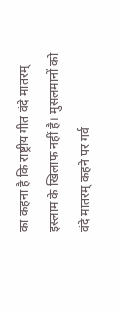का कहना है कि राष्ट्रीय गीत वंदे मातरम् इस्लाम के खिलाफ नहीं है। मुसलमानों को वंदे मातरम् कहने पर गर्व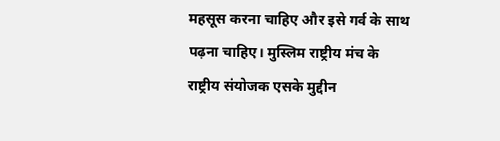महसूस करना चाहिए और इसे गर्व के साथ पढ़ना चाहिए। मुस्लिम राष्ट्रीय मंच के राष्ट्रीय संयोजक एसके मुद्दीन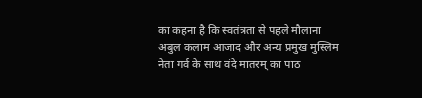का कहना है कि स्वतंत्रता से पहले मौलाना अबुल कलाम आजाद और अन्य प्रमुख मुस्लिम नेता गर्व के साथ वंदे मातरम् का पाठ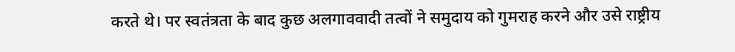करते थे। पर स्वतंत्रता के बाद कुछ अलगाववादी तत्वों ने समुदाय को गुमराह करने और उसे राष्ट्रीय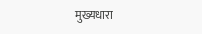मुख्यधारा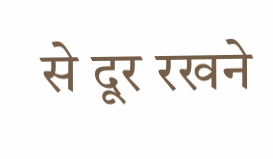से दूर रखने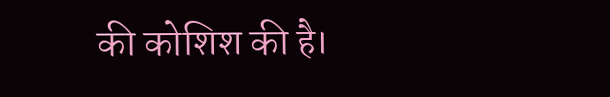की कोशिश की है।